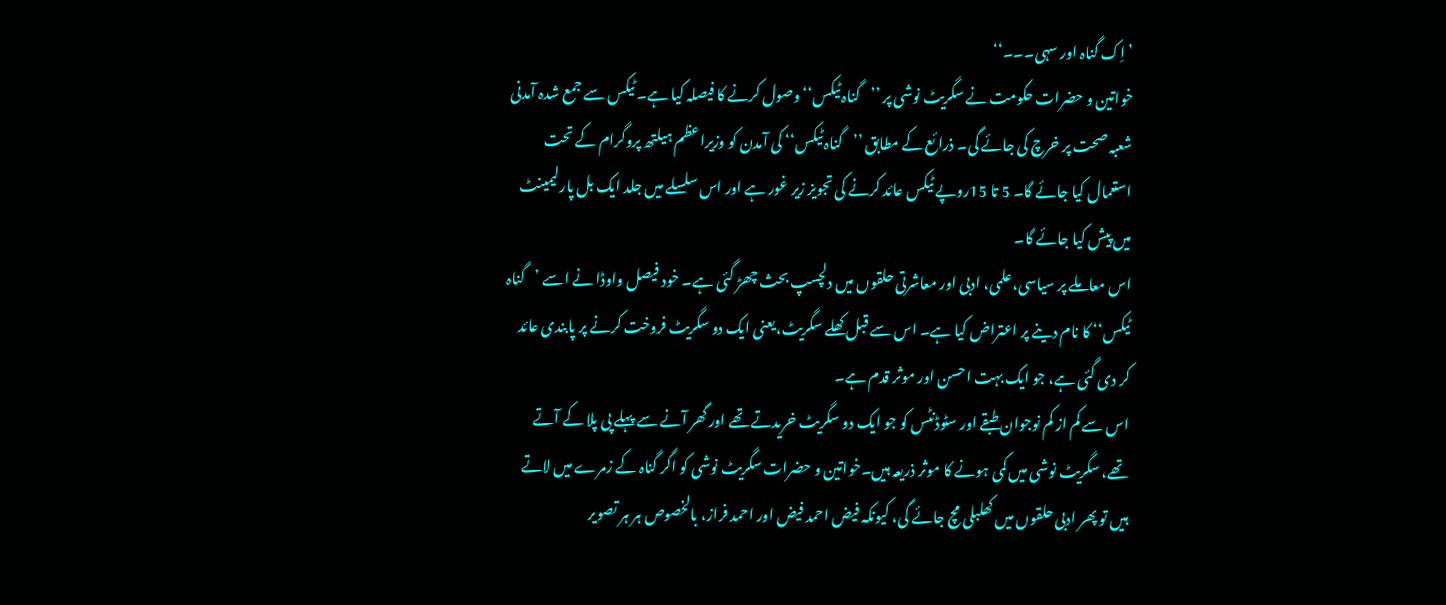’اِک گناہ اور سہی۔۔۔‘‘
خواتین و حضرات حکومت نے سگریٹ نوشی پر ’’گناہ ٹیکس‘‘ وصول کرنے کا فیصلہ کیا ہے۔ ٹیکس سے جمع شدہ آمدنی شعبہ صحت پر خرچ کی جائے گی۔ ذرائع کے مطابق ’’گناہ ٹیکس‘‘ کی آمدن کو وزیراعظم ہیلتھ پروگرام کے تحت استعمال کیا جائے گا۔ 5 تا 15روپے ٹیکس عائد کرنے کی تجویز زیر غور ہے اور اس سلسلے میں جلد ایک بل پارلیمینٹ میں پیش کیا جائے گا۔
اس معاملے پر سیاسی،علمی، ادبی اور معاشرتی حلقوں میں دلچسپ بحث چھڑ گئی ہے۔ خود فیصل واوڈا نے اسے ’گناہ ٹیکس‘‘ کا نام دینے پر اعتراض کیا ہے۔ اس سے قبل کھلے سگریٹ،یعنی ایک دو سگریٹ فروخت کرنے پر پابندی عائد کر دی گئی ہے، جو ایک بہت احسن اور موثر قدم ہے۔
اس سے کم از کم نوجوان طبقے اور سٹوڈنٹس کو جو ایک دو سگریٹ خریدتے تھے اور گھر آنے سے پہلے پی پلا کے آتے تھے، سگریٹ نوشی میں کمی ہونے کا موثر ذریعہ ہیں۔خواتین و حضرات سگریٹ نوشی کو اگر گناہ کے زمرے میں لاتے ہیں تو پھر ادبی حلقوں میں کھلبلی مچ جائے گی، کیونکہ فیض احمد فیض اور احمد فراز، بالخصوص ہر ہر تصویر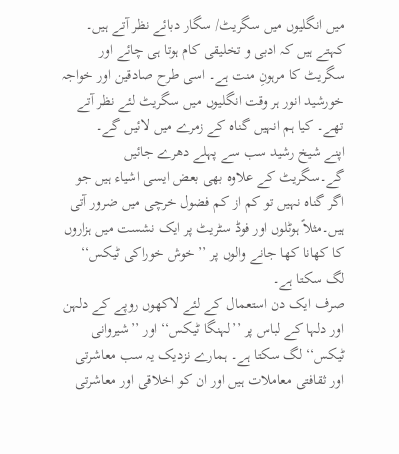میں انگلیوں میں سگریٹ/ سگار دبائے نظر آتے ہیں۔
کہتے ہیں کہ ادبی و تخلیقی کام ہوتا ہی چائے اور سگریٹ کا مرہونِ منت ہے۔ اسی طرح صادقین اور خواجہ خورشید انور ہر وقت انگلیوں میں سگریٹ لئے نظر آتے تھے۔ کیا ہم انہیں گناہ کے زمرے میں لائیں گے۔
اپنے شیخ رشید سب سے پہلے دھرے جائیں گے۔سگریٹ کے علاوہ بھی بعض ایسی اشیاء ہیں جو اگر گناہ نہیں تو کم از کم فضول خرچی میں ضرور آتی ہیں۔مثلاً ہوٹلوں اور فوڈ سٹریٹ پر ایک نشست میں ہزاروں کا کھانا کھا جانے والوں پر ’’خوش خوراکی ٹیکس‘‘ لگ سکتا ہے۔
صرف ایک دن استعمال کے لئے لاکھوں روپے کے دلہن اور دلہا کے لباس پر ’’لہنگا ٹیکس‘‘ اور ’’شیروانی ٹیکس‘‘ لگ سکتا ہے۔ ہمارے نزدیک یہ سب معاشرتی اور ثقافتی معاملات ہیں اور ان کو اخلاقی اور معاشرتی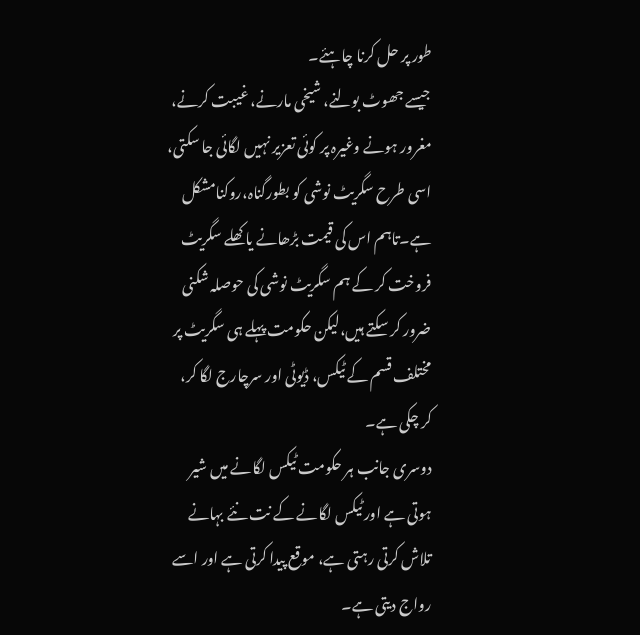طور پر حل کرنا چاہئے۔
جیسے جھوٹ بولنے، شیخی مارنے، غیبت کرنے، مغرور ہونے وغیرہ پر کوئی تعزیر نہیں لگائی جا سکتی، اسی طرح سگریٹ نوشی کو بطورگناہ،روکنامشکل ہے۔تاہم اس کی قیمت بڑھانے یا کھلے سگریٹ فروخت کر کے ہم سگریٹ نوشی کی حوصلہ شکنی ضرور کر سکتے ہیں،لیکن حکومت پہلے ہی سگریٹ پر مختلف قسم کے ٹیکس، ڈیوٹی اور سرچارج لگا کر، کر چکی ہے۔
دوسری جانب ہر حکومت ٹیکس لگانے میں شیر ہوتی ہے اور ٹیکس لگانے کے نت نئے بہانے تلاش کرتی رہتی ہے، موقع پیدا کرتی ہے اور اسے رواج دیتی ہے۔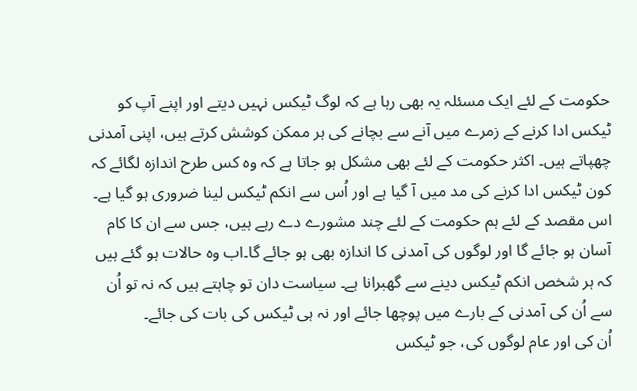حکومت کے لئے ایک مسئلہ یہ بھی رہا ہے کہ لوگ ٹیکس نہیں دیتے اور اپنے آپ کو ٹیکس ادا کرنے کے زمرے میں آنے سے بچانے کی ہر ممکن کوشش کرتے ہیں، اپنی آمدنی چھپاتے ہیں۔ اکثر حکومت کے لئے بھی مشکل ہو جاتا ہے کہ وہ کس طرح اندازہ لگائے کہ کون ٹیکس ادا کرنے کی مد میں آ گیا ہے اور اُس سے انکم ٹیکس لینا ضروری ہو گیا ہے۔
اس مقصد کے لئے ہم حکومت کے لئے چند مشورے دے رہے ہیں، جس سے ان کا کام آسان ہو جائے گا اور لوگوں کی آمدنی کا اندازہ بھی ہو جائے گا۔اب وہ حالات ہو گئے ہیں کہ ہر شخص انکم ٹیکس دینے سے گھبرانا ہے۔ سیاست دان تو چاہتے ہیں کہ نہ تو اُن سے اُن کی آمدنی کے بارے میں پوچھا جائے اور نہ ہی ٹیکس کی بات کی جائے۔
اُن کی اور عام لوگوں کی، جو ٹیکس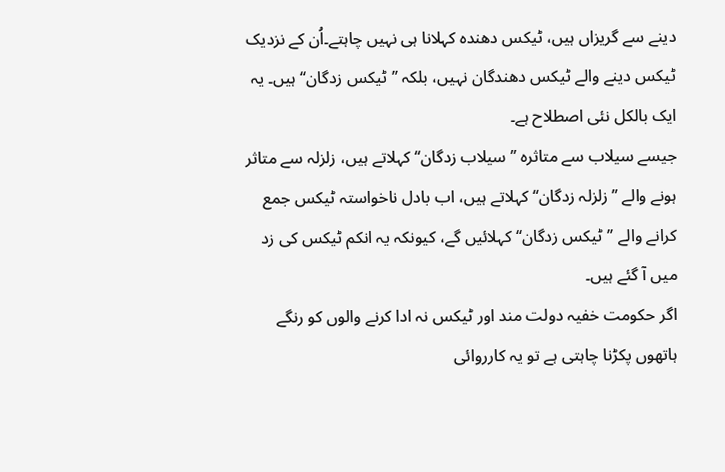دینے سے گریزاں ہیں، ٹیکس دھندہ کہلانا ہی نہیں چاہتے۔اُن کے نزدیک ٹیکس دینے والے ٹیکس دھندگان نہیں، بلکہ ’’ٹیکس زدگان‘‘ ہیں۔ یہ ایک بالکل نئی اصطلاح ہے۔
جیسے سیلاب سے متاثرہ ’’سیلاب زدگان‘‘ کہلاتے ہیں، زلزلہ سے متاثر ہونے والے ’’زلزلہ زدگان‘‘ کہلاتے ہیں، اب بادل ناخواستہ ٹیکس جمع کرانے والے ’’ٹیکس زدگان‘‘ کہلائیں گے، کیونکہ یہ انکم ٹیکس کی زد میں آ گئے ہیں۔
اگر حکومت خفیہ دولت مند اور ٹیکس نہ ادا کرنے والوں کو رنگے ہاتھوں پکڑنا چاہتی ہے تو یہ کارروائی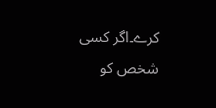کرے۔اگر کسی شخص کو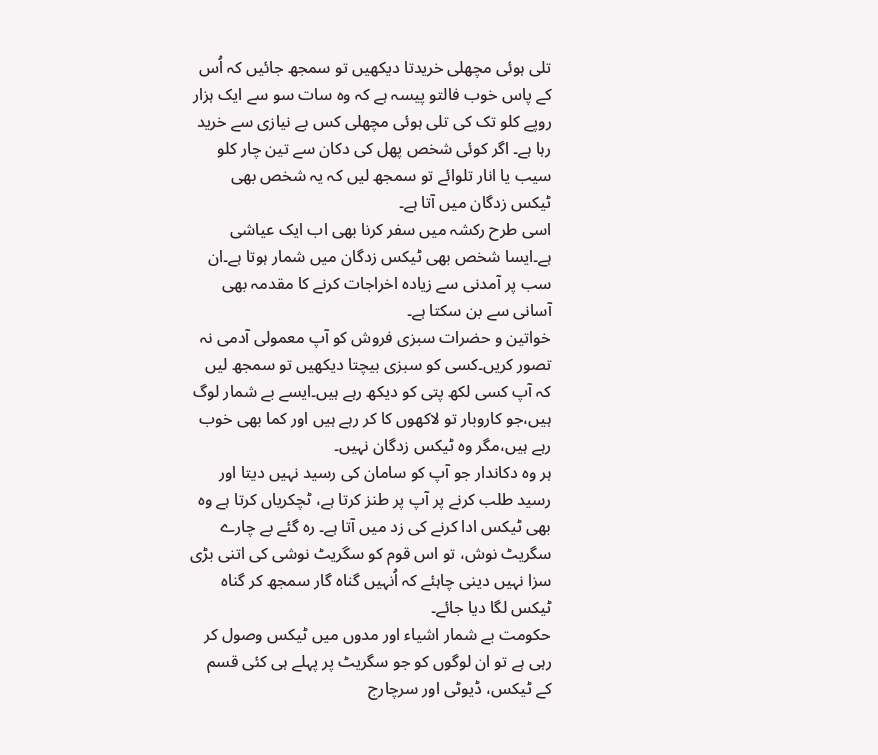تلی ہوئی مچھلی خریدتا دیکھیں تو سمجھ جائیں کہ اُس کے پاس خوب فالتو پیسہ ہے کہ وہ سات سو سے ایک ہزار روپے کلو تک کی تلی ہوئی مچھلی کس بے نیازی سے خرید رہا ہے۔ اگر کوئی شخص پھل کی دکان سے تین چار کلو سیب یا انار تلوائے تو سمجھ لیں کہ یہ شخص بھی ٹیکس زدگان میں آتا ہے۔
اسی طرح رکشہ میں سفر کرنا بھی اب ایک عیاشی ہے۔ایسا شخص بھی ٹیکس زدگان میں شمار ہوتا ہے۔ان سب پر آمدنی سے زیادہ اخراجات کرنے کا مقدمہ بھی آسانی سے بن سکتا ہے۔
خواتین و حضرات سبزی فروش کو آپ معمولی آدمی نہ تصور کریں۔کسی کو سبزی بیچتا دیکھیں تو سمجھ لیں کہ آپ کسی لکھ پتی کو دیکھ رہے ہیں۔ایسے بے شمار لوگ ہیں،جو کاروبار تو لاکھوں کا کر رہے ہیں اور کما بھی خوب رہے ہیں،مگر وہ ٹیکس زدگان نہیں۔
ہر وہ دکاندار جو آپ کو سامان کی رسید نہیں دیتا اور رسید طلب کرنے پر آپ پر طنز کرتا ہے، ٹچکریاں کرتا ہے وہ بھی ٹیکس ادا کرنے کی زد میں آتا ہے۔ رہ گئے بے چارے سگریٹ نوش، تو اس قوم کو سگریٹ نوشی کی اتنی بڑی سزا نہیں دینی چاہئے کہ اُنہیں گناہ گار سمجھ کر گناہ ٹیکس لگا دیا جائے۔
حکومت بے شمار اشیاء اور مدوں میں ٹیکس وصول کر رہی ہے تو ان لوگوں کو جو سگریٹ پر پہلے ہی کئی قسم کے ٹیکس، ڈیوٹی اور سرچارج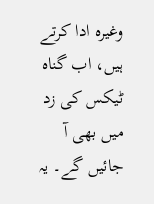وغیرہ ادا کرتے ہیں، اب گناہ ٹیکس کی زد میں بھی آ جائیں گے۔ یہ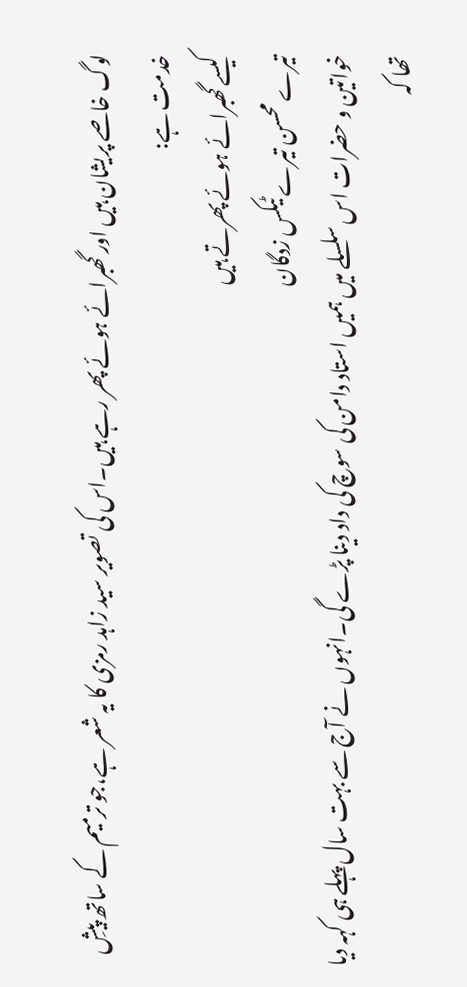لوگ خاصے پریشان ہیں اور گھبرائے ہوئے پھر رہے ہیں۔اس کی تصویر سید زاہد رمزی کا یہ شعر ہے،جو ترمیم کے ساتھ پیشِ خدمت ہے:
کیسے گھبرائے ہوئے پھرتے ہیں
تیرے محسن تیرے ٹیکس زدگان
خواتین و حضرات اس سلسلے میں ہمیں استاد دامن کی سوچ کی داد دینا پڑے گی۔انہوں نے آج سے بہت سال پہلے ہی کہہ دیا تھا کہ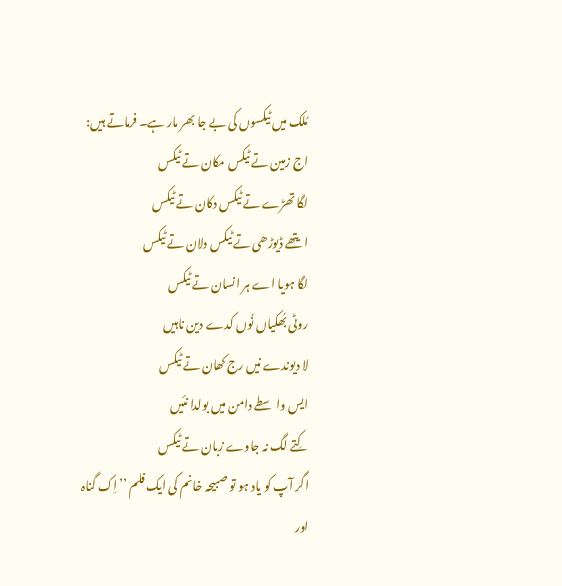مُلک میں ٹیکسوں کی بے جا بھر مار ہے۔ فرماتے ہیں:
اج زمین تے ٹیکس مکان تے ٹیکس
لگا تھڑے تے ٹیکس دکان تے ٹیکس
ایتھے ڈیوڑھی تے ٹیکس دلان تے ٹیکس
لگا ہویا اے ہر انسان تے ٹیکس
روٹی بُھکیاں نُوں کدے دین ناہیں
لا دیوندے نیں رج کھان تے ٹیکس
ایس واسطے دامن میں بولدا نئیں
کِتے لگ نہ جاوے زبان تے ٹیکس
اگر آپ کو یاد ہو تو صبیحہ خانم کی ایک فلم ’’اِک گناہ اور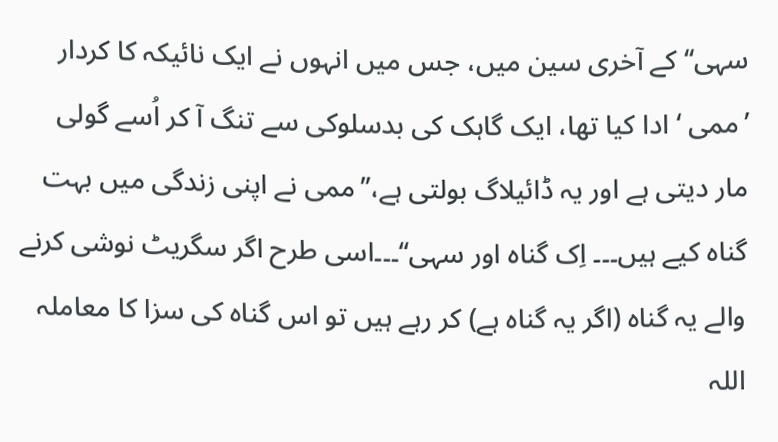سہی‘‘ کے آخری سین میں، جس میں انہوں نے ایک نائیکہ کا کردار ’ممی ‘ ادا کیا تھا، ایک گاہک کی بدسلوکی سے تنگ آ کر اُسے گولی مار دیتی ہے اور یہ ڈائیلاگ بولتی ہے،’’ممی نے اپنی زندگی میں بہت گناہ کیے ہیں۔۔۔ اِک گناہ اور سہی‘‘۔۔۔اسی طرح اگر سگریٹ نوشی کرنے والے یہ گناہ (اگر یہ گناہ ہے) کر رہے ہیں تو اس گناہ کی سزا کا معاملہ اللہ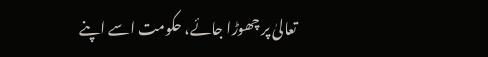تعالیٰ پر چھوڑا جائے، حکومت اسے اپنے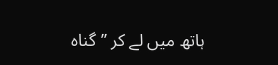ہاتھ میں لے کر ’’گناہ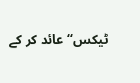ٹیکس‘‘ عائد کر کے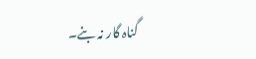گناہ گار نہ بنے۔